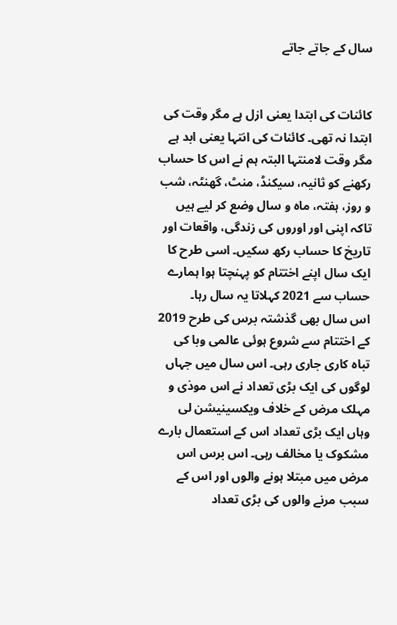سال کے جاتے جاتے


کائنات کی ابتدا یعنی ازل ہے مگر وقت کی ابتدا نہ تھی۔ کائنات کی انتہا یعنی ابد ہے مگر وقت لامنتہا البتہ ہم نے اس کا حساب رکھنے کو ثانیہ، سیکنڈ، منٹ، گھنٹہ، شب و روز، ہفتہ، ماہ و سال وضع کر لیے ہیں تاکہ اپنی اور اوروں کی زندگی، واقعات اور تاریخ کا حساب رکھ سکیں۔ اسی طرح کا ایک سال اپنے اختتام کو پہنچتا ہوا ہمارے حساب سے 2021 کہلاتا یہ سال رہا۔
اس سال بھی گذشتہ برس کی طرح 2019 کے اختتام سے شروع ہوئی عالمی وبا کی تباہ کاری جاری رہی۔ اس سال میں جہاں لوگوں کی ایک بڑی تعداد نے اس موذی و مہلک مرض کے خلاف ویکسینیشن لی وہاں ایک بڑی تعداد اس کے استعمال بارے مشکوک یا مخالف رہی۔ اس برس اس مرض میں مبتلا ہونے والوں اور اس کے سبب مرنے والوں کی بڑی تعداد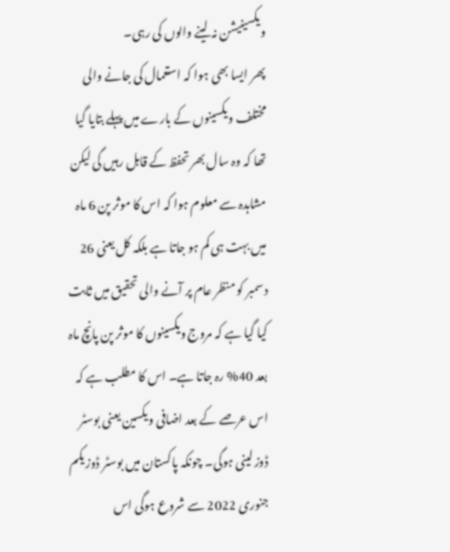ویکسینیشن نہ لینے والوں کی رہی۔
پھر ایسا بھی ہوا کہ استعمال کی جانے والی مختلف ویکسینوں کے بارے میں پہلے بتایا گیا تھا کہ وہ سال بھر تحفظ کے قابل رہیں گی لیکن مشاہدہ سے معلوم ہوا کہ اس کا موثر پن 6 ماہ میں بہت ہی کم ہو جاتا ہے بلکہ کل یعنی 26 دسمبر کو منظر عام پر آنے والی تحقیق میں ثابت کیا گیا ہے کہ مروج ویکسینوں کا موثر پن پانچ ماہ بعد 40% رہ جاتا ہے۔ اس کا مطلب ہے کہ اس عرصے کے بعد اضافی ویکسین یعنی بوسٹر ڈوز لینی ہوگی۔ چونکہ پاکستان میں بوسٹر ڈوز یکم جنوری 2022 سے شروع ہوگی اس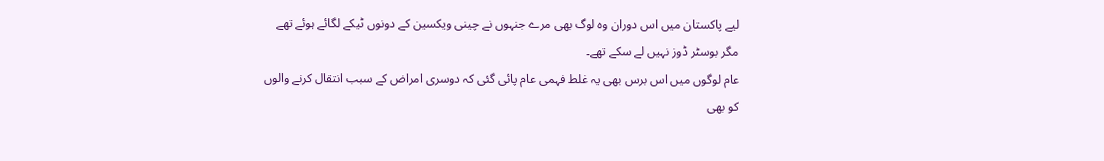لیے پاکستان میں اس دوران وہ لوگ بھی مرے جنہوں نے چینی ویکسین کے دونوں ٹیکے لگائے ہوئے تھے مگر بوسٹر ڈوز نہیں لے سکے تھے۔
عام لوگوں میں اس برس بھی یہ غلط فہمی عام پائی گئی کہ دوسری امراض کے سبب انتقال کرنے والوں کو بھی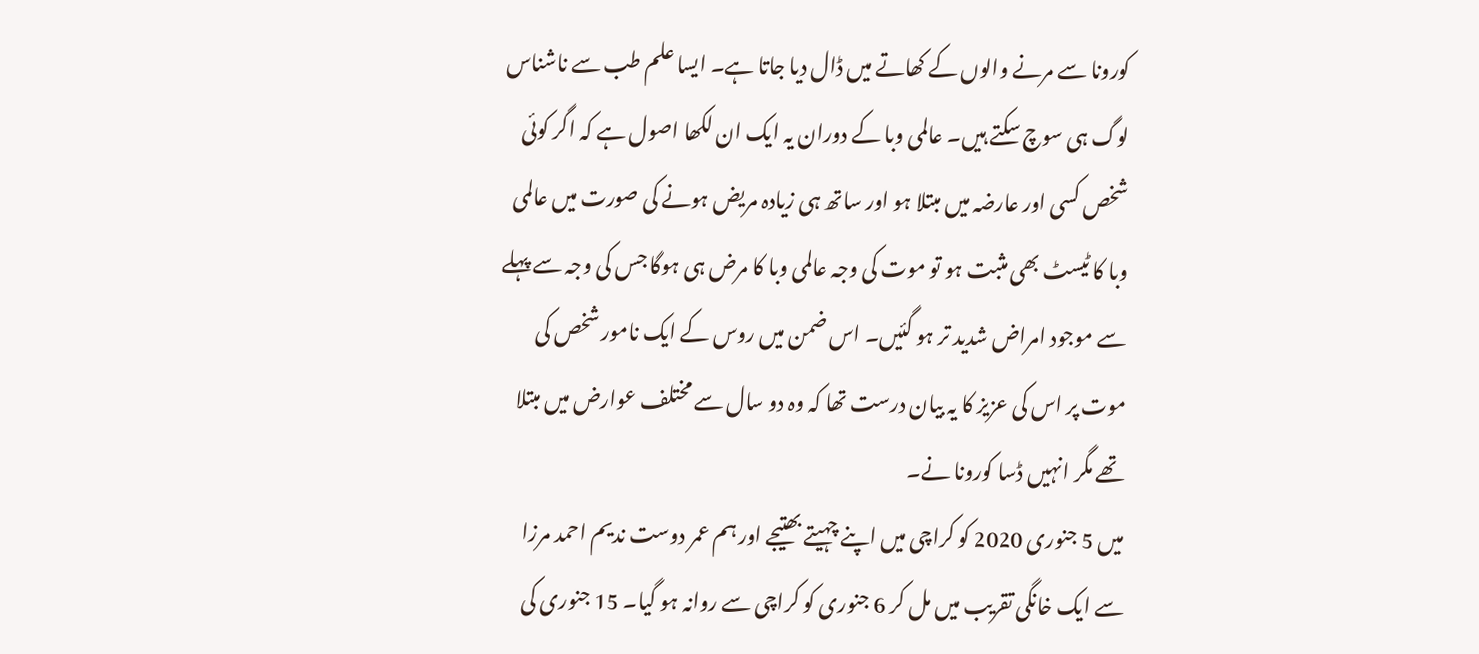کورونا سے مرنے والوں کے کھاتے میں ڈال دیا جاتا ہے۔ ایسا علم طب سے ناشناس لوگ ہی سوچ سکتے ہیں۔ عالمی وبا کے دوران یہ ایک ان لکھا اصول ہے کہ اگر کوئی شخص کسی اور عارضہ میں مبتلا ہو اور ساتھ ہی زیادہ مریض ہونے کی صورت میں عالمی وبا کا ٹیسٹ بھی مثبت ہو تو موت کی وجہ عالمی وبا کا مرض ہی ہوگا جس کی وجہ سے پہلے سے موجود امراض شدید تر ہو گئیں۔ اس ضمن میں روس کے ایک نامور شخص کی موت پر اس کی عزیز کا یہ بیان درست تھا کہ وہ دو سال سے مختلف عوارض میں مبتلا تھے مگر انہیں ڈسا کورونا نے۔
میں 5 جنوری 2020 کو کراچی میں اپنے چہیتے بھتیجے اور ہم عمر دوست ندیم احمد مرزا سے ایک خانگی تقریب میں مل کر 6 جنوری کو کراچی سے روانہ ہو گیا۔ 15 جنوری کی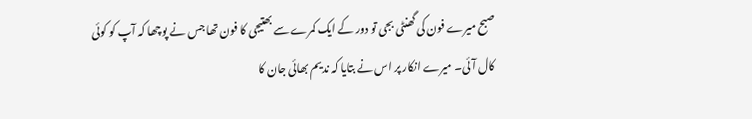صبح میرے فون کی گھنٹی بجی تو دور کے ایک کمرے سے بھتیجی کا فون تھا جس نے پوچھا کہ آپ کو کوئی کال آئی۔ میرے انکار پر اس نے بتایا کہ ندیم بھائی جان کا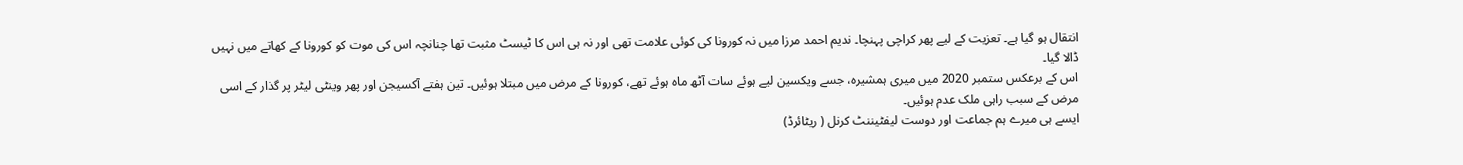انتقال ہو گیا ہے۔ تعزیت کے لیے پھر کراچی پہنچا۔ ندیم احمد مرزا میں نہ کورونا کی کوئی علامت تھی اور نہ ہی اس کا ٹیسٹ مثبت تھا چنانچہ اس کی موت کو کورونا کے کھاتے میں نہیں ڈالا گیا۔
اس کے برعکس ستمبر 2020 میں میری ہمشیرہ، جسے ویکسین لیے ہوئے سات آٹھ ماہ ہوئے تھے، کورونا کے مرض میں مبتلا ہوئیں۔ تین ہفتے آکسیجن اور پھر وینٹی لیٹر پر گذار کے اسی مرض کے سبب راہی ملک عدم ہوئیں۔
ایسے ہی میرے ہم جماعت اور دوست لیفٹیننٹ کرنل ( ریٹائرڈ)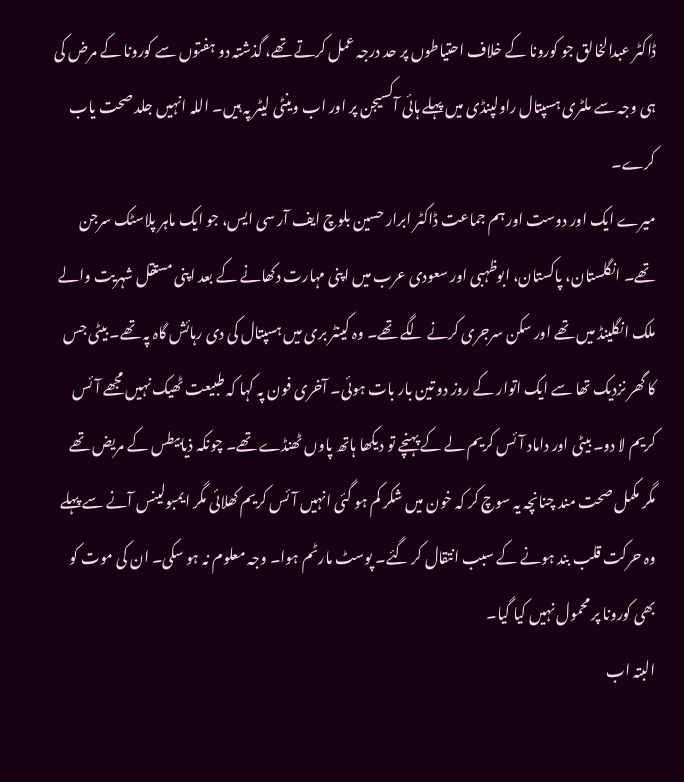ڈاکٹر عبدالخالق جو کورونا کے خلاف احتیاطوں پر حد درجہ عمل کرتے تھے، گذشتہ دو ہفتوں سے کورونا کے مرض کی ہی وجہ سے ملٹری ہسپتال راولپنڈی میں پہلے ہائی آکسیجن پر اور اب وینٹی لیٹر پہ ہیں۔ اللہ انہیں جلد صحت یاب کرے۔
میرے ایک اور دوست اور ہم جماعت ڈاکٹر ابرار حسین بلوچ ایف آر سی ایس، جو ایک ماہر پلاسٹک سرجن تھے۔ انگلستان، پاکستان، ابوظہبی اور سعودی عرب میں اپنی مہارت دکھانے کے بعد اپنی مستقل شہریت والے ملک انگلینڈ میں تھے اور سکن سرجری کرنے لگے تھے۔ وہ کینٹر بری میں ہسپتال کی دی رہائش گاہ پہ تھے۔ بیٹی جس کا گھر نزدیک تھا سے ایک اتوار کے روز دو تین بار بات ہوئی۔ آخری فون پہ کہا کہ طبیعت ٹھیک نہیں مجھے آئس کریم لا دو۔ بیٹی اور داماد آئس کریم لے کے پہنچے تو دیکھا ہاتھ پاوں ٹھنڈے تھے۔ چونکہ ذیابیطس کے مریض تھے مگر مکمل صحت مند چنانچہ یہ سوچ کر کہ خون میں شکر کم ہو گئی انہیں آئس کریم کھلائی مگر ایمبولینس آنے سے پہلے وہ حرکت قلب بند ہونے کے سبب انتقال کر گئے۔ پوسٹ مارٹم ہوا۔ وجہ معلوم نہ ہو سکی۔ ان کی موت کو بھی کورونا پر محمول نہیں کیا گیا۔
البتہ اب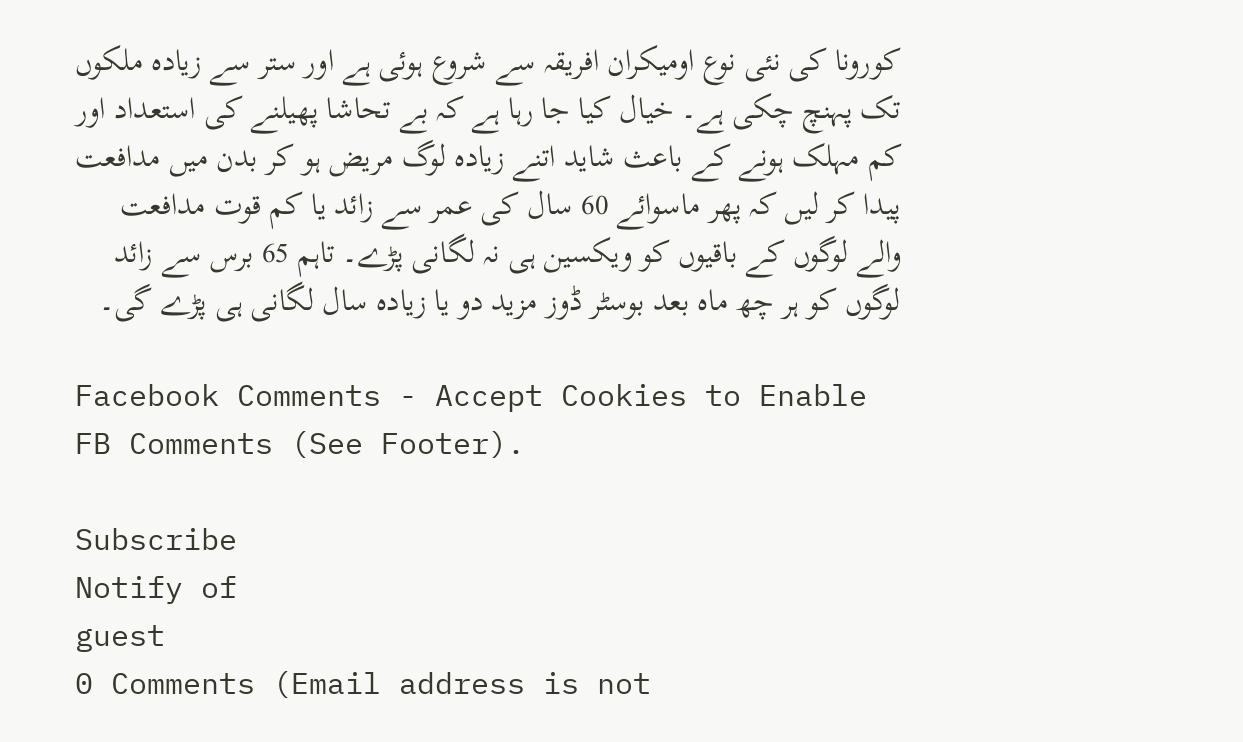کورونا کی نئی نوع اومیکران افریقہ سے شروع ہوئی ہے اور ستر سے زیادہ ملکوں تک پہنچ چکی ہے۔ خیال کیا جا رہا ہے کہ بے تحاشا پھیلنے کی استعداد اور کم مہلک ہونے کے باعث شاید اتنے زیادہ لوگ مریض ہو کر بدن میں مدافعت پیدا کر لیں کہ پھر ماسوائے 60 سال کی عمر سے زائد یا کم قوت مدافعت والے لوگوں کے باقیوں کو ویکسین ہی نہ لگانی پڑے۔ تاہم 65 برس سے زائد لوگوں کو ہر چھ ماہ بعد بوسٹر ڈوز مزید دو یا زیادہ سال لگانی ہی پڑے گی۔

Facebook Comments - Accept Cookies to Enable FB Comments (See Footer).

Subscribe
Notify of
guest
0 Comments (Email address is not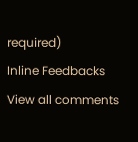required)
Inline Feedbacks
View all comments